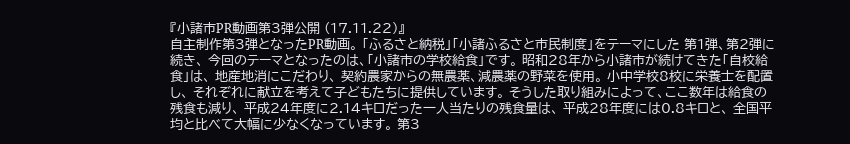『小諸市PR動画第3弾公開 (17.11.22)』
自主制作第3弾となったPR動画。 「ふるさと納税」「小諸ふるさと市民制度」をテーマにした 第1弾、第2弾に続き、 今回のテーマとなったのは、「小諸市の学校給食」です。 昭和28年から小諸市が続けてきた「自校給食」は、 地産地消にこだわり、 契約農家からの無農薬、減農薬の野菜を使用。 小中学校8校に栄養士を配置し、 それぞれに献立を考えて子どもたちに提供しています。 そうした取り組みによって、ここ数年は給食の残食も減り、 平成24年度に2.14キロだった一人当たりの残食量は、 平成28年度には0.8キロと、 全国平均と比べて大幅に少なくなっています。 第3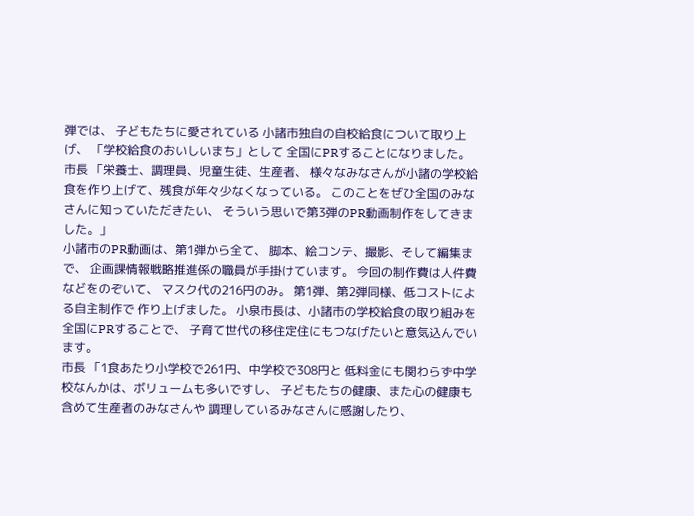弾では、 子どもたちに愛されている 小諸市独自の自校給食について取り上げ、 「学校給食のおいしいまち」として 全国にPRすることになりました。
市長 「栄養士、調理員、児童生徒、生産者、 様々なみなさんが小諸の学校給食を作り上げて、残食が年々少なくなっている。 このことをぜひ全国のみなさんに知っていただきたい、 そういう思いで第3弾のPR動画制作をしてきました。」
小諸市のPR動画は、第1弾から全て、 脚本、絵コンテ、撮影、そして編集まで、 企画課情報戦略推進係の職員が手掛けています。 今回の制作費は人件費などをのぞいて、 マスク代の216円のみ。 第1弾、第2弾同様、低コストによる自主制作で 作り上げました。 小泉市長は、小諸市の学校給食の取り組みを 全国にPRすることで、 子育て世代の移住定住にもつなげたいと意気込んでいます。
市長 「1食あたり小学校で261円、中学校で308円と 低料金にも関わらず中学校なんかは、ボリュームも多いですし、 子どもたちの健康、また心の健康も含めて生産者のみなさんや 調理しているみなさんに感謝したり、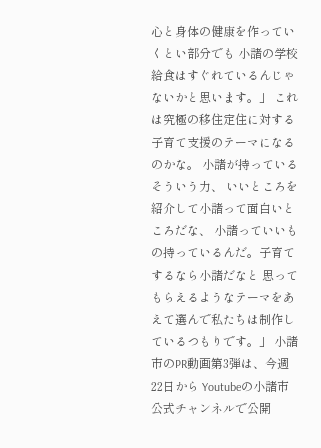心と身体の健康を作っていくとい部分でも 小諸の学校給食はすぐれているんじゃないかと思います。」 これは究極の移住定住に対する子育て支援のテーマになるのかな。 小諸が持っているそういう力、 いいところを紹介して小諸って面白いところだな、 小諸っていいもの持っているんだ。子育てするなら小諸だなと 思ってもらえるようなテーマをあえて選んで私たちは制作しているつもりです。」 小諸市のPR動画第3弾は、今週22日から Youtubeの小諸市公式チャンネルで公開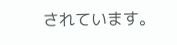されています。